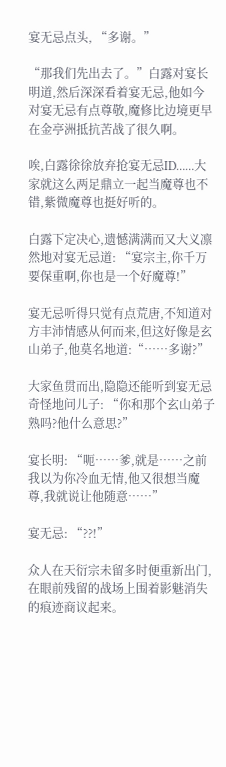宴无忌点头, “多谢。”

“那我们先出去了。”白露对宴长明道,然后深深看着宴无忌,他如今对宴无忌有点尊敬,魔修比边境更早在金亭洲抵抗苦战了很久啊。

唉,白露徐徐放弃抢宴无忌ID……大家就这么两足鼎立一起当魔尊也不错,紫微魔尊也挺好听的。

白露下定决心,遗憾满满而又大义凛然地对宴无忌道: “宴宗主,你千万要保重啊,你也是一个好魔尊!”

宴无忌听得只觉有点荒唐,不知道对方丰沛情感从何而来,但这好像是玄山弟子,他莫名地道:“……多谢?”

大家鱼贯而出,隐隐还能听到宴无忌奇怪地问儿子: “你和那个玄山弟子熟吗?他什么意思?”

宴长明: “呃……爹,就是……之前我以为你冷血无情,他又很想当魔尊,我就说让他随意……”

宴无忌: “??!”

众人在天衍宗未留多时便重新出门,在眼前残留的战场上围着影魅消失的痕迹商议起来。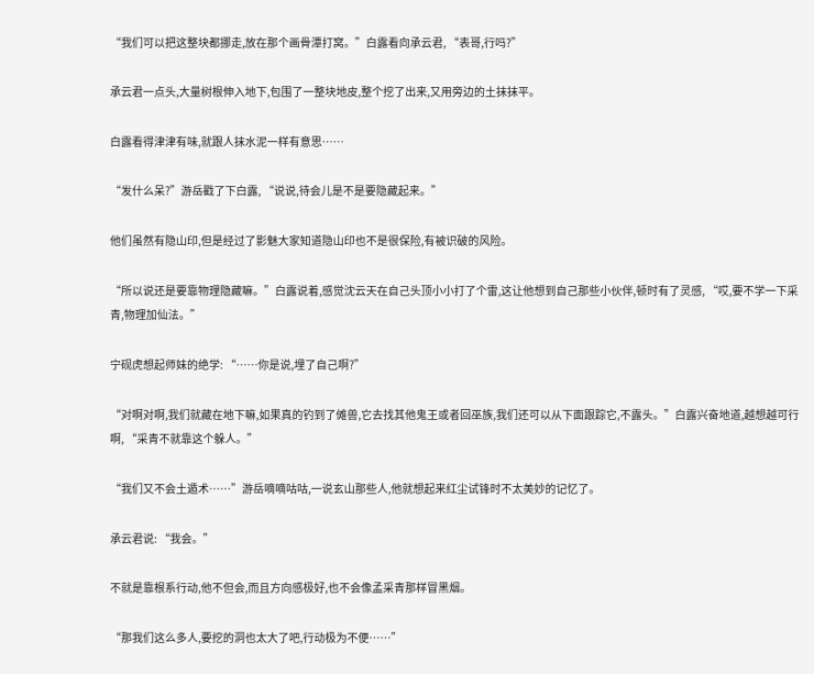“我们可以把这整块都挪走,放在那个画骨潭打窝。”白露看向承云君, “表哥,行吗?”

承云君一点头,大量树根伸入地下,包围了一整块地皮,整个挖了出来,又用旁边的土抹抹平。

白露看得津津有味,就跟人抹水泥一样有意思……

“发什么呆?”游岳戳了下白露, “说说,待会儿是不是要隐藏起来。”

他们虽然有隐山印,但是经过了影魅大家知道隐山印也不是很保险,有被识破的风险。

“所以说还是要靠物理隐藏嘛。”白露说着,感觉沈云天在自己头顶小小打了个雷,这让他想到自己那些小伙伴,顿时有了灵感, “哎,要不学一下采青,物理加仙法。”

宁砚虎想起师妹的绝学: “……你是说,埋了自己啊?”

“对啊对啊,我们就藏在地下嘛,如果真的钓到了傩兽,它去找其他鬼王或者回巫族,我们还可以从下面跟踪它,不露头。”白露兴奋地道,越想越可行啊, “采青不就靠这个躲人。”

“我们又不会土遁术……”游岳嘀嘀咕咕,一说玄山那些人,他就想起来红尘试锋时不太美妙的记忆了。

承云君说: “我会。”

不就是靠根系行动,他不但会,而且方向感极好,也不会像孟采青那样冒黑烟。

“那我们这么多人,要挖的洞也太大了吧,行动极为不便……”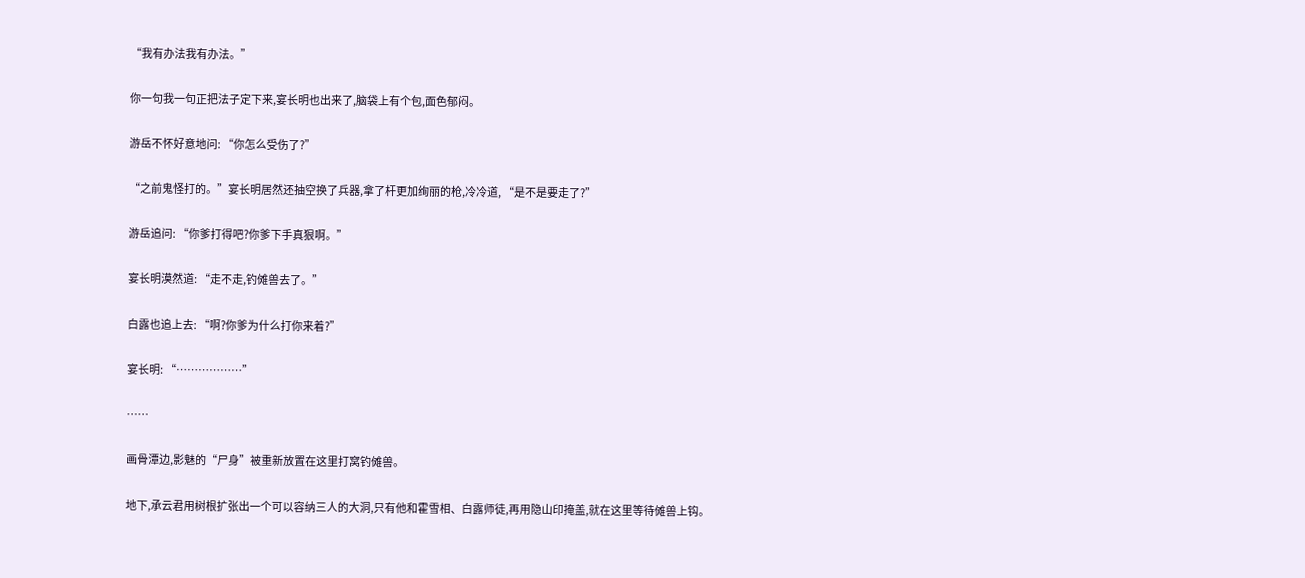“我有办法我有办法。”

你一句我一句正把法子定下来,宴长明也出来了,脑袋上有个包,面色郁闷。

游岳不怀好意地问: “你怎么受伤了?”

“之前鬼怪打的。”宴长明居然还抽空换了兵器,拿了杆更加绚丽的枪,冷冷道, “是不是要走了?”

游岳追问: “你爹打得吧?你爹下手真狠啊。”

宴长明漠然道: “走不走,钓傩兽去了。”

白露也追上去: “啊?你爹为什么打你来着?”

宴长明: “………………”

……

画骨潭边,影魅的“尸身”被重新放置在这里打窝钓傩兽。

地下,承云君用树根扩张出一个可以容纳三人的大洞,只有他和霍雪相、白露师徒,再用隐山印掩盖,就在这里等待傩兽上钩。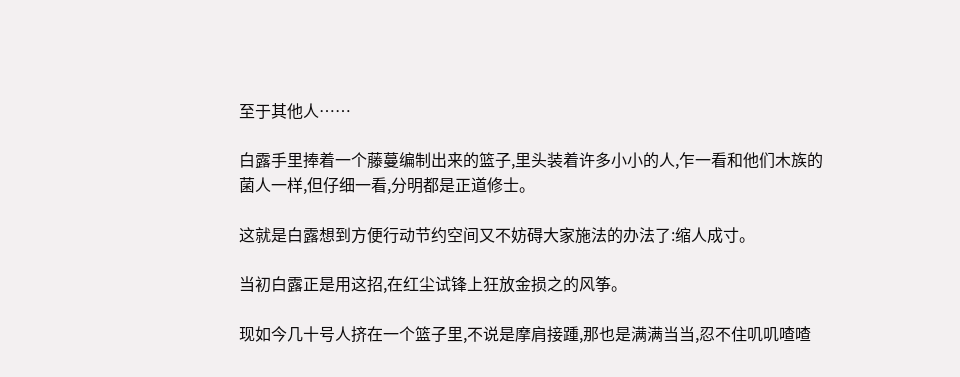至于其他人……

白露手里捧着一个藤蔓编制出来的篮子,里头装着许多小小的人,乍一看和他们木族的菌人一样,但仔细一看,分明都是正道修士。

这就是白露想到方便行动节约空间又不妨碍大家施法的办法了:缩人成寸。

当初白露正是用这招,在红尘试锋上狂放金损之的风筝。

现如今几十号人挤在一个篮子里,不说是摩肩接踵,那也是满满当当,忍不住叽叽喳喳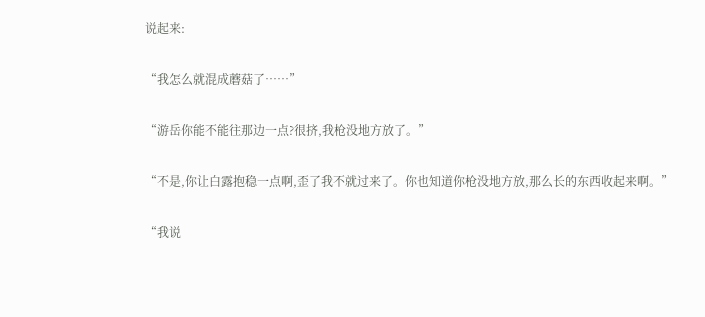说起来:

“我怎么就混成蘑菇了……”

“游岳你能不能往那边一点?很挤,我枪没地方放了。”

“不是,你让白露抱稳一点啊,歪了我不就过来了。你也知道你枪没地方放,那么长的东西收起来啊。”

“我说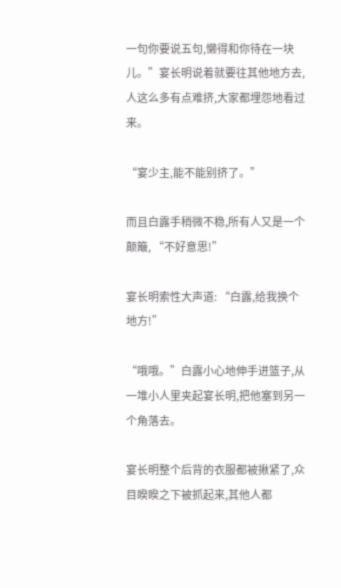一句你要说五句,懒得和你待在一块儿。”宴长明说着就要往其他地方去,人这么多有点难挤,大家都埋怨地看过来。

“宴少主,能不能别挤了。”

而且白露手稍微不稳,所有人又是一个颠簸, “不好意思!”

宴长明索性大声道: “白露,给我换个地方!”

“哦哦。”白露小心地伸手进篮子,从一堆小人里夹起宴长明,把他塞到另一个角落去。

宴长明整个后背的衣服都被揪紧了,众目睽睽之下被抓起来,其他人都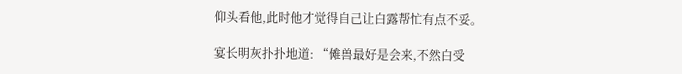仰头看他,此时他才觉得自己让白露帮忙有点不妥。

宴长明灰扑扑地道: “傩兽最好是会来,不然白受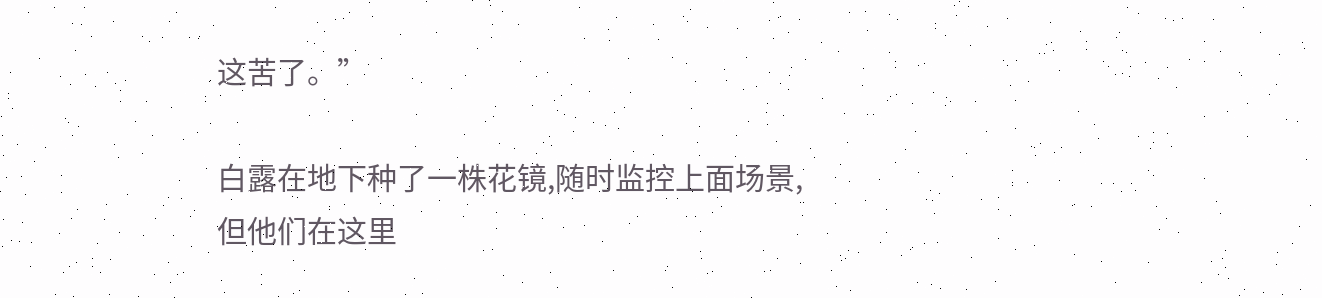这苦了。”

白露在地下种了一株花镜,随时监控上面场景,但他们在这里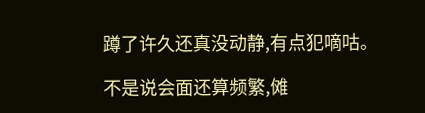蹲了许久还真没动静,有点犯嘀咕。

不是说会面还算频繁,傩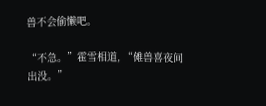兽不会偷懒吧。

“不急。”霍雪相道, “傩兽喜夜间出没。”